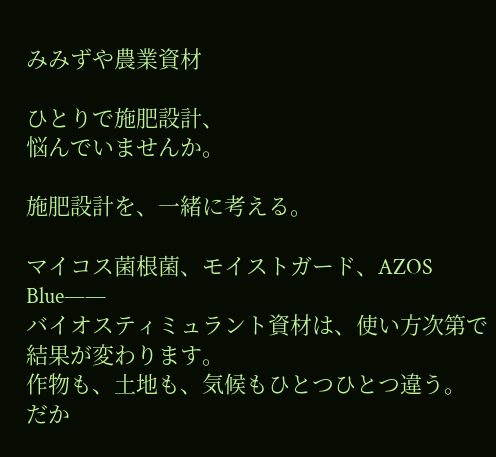みみずや農業資材

ひとりで施肥設計、
悩んでいませんか。

施肥設計を、一緒に考える。

マイコス菌根菌、モイストガード、AZOS Blue——
バイオスティミュラント資材は、使い方次第で結果が変わります。
作物も、土地も、気候もひとつひとつ違う。
だか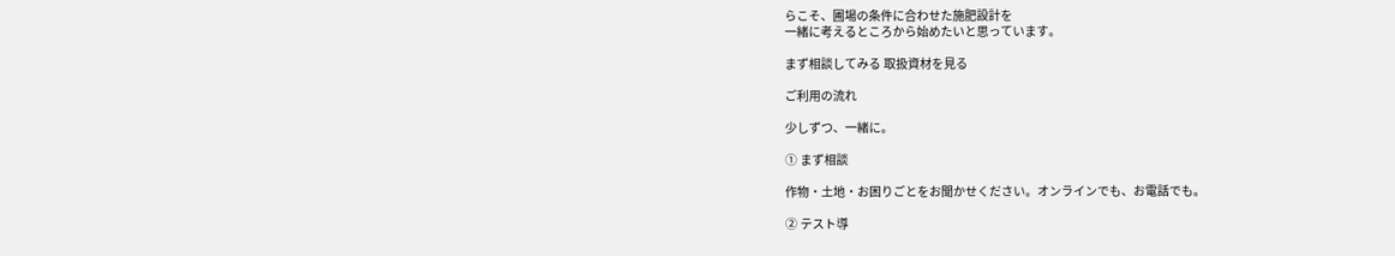らこそ、圃場の条件に合わせた施肥設計を
一緒に考えるところから始めたいと思っています。

まず相談してみる 取扱資材を見る

ご利用の流れ

少しずつ、一緒に。

① まず相談

作物・土地・お困りごとをお聞かせください。オンラインでも、お電話でも。

② テスト導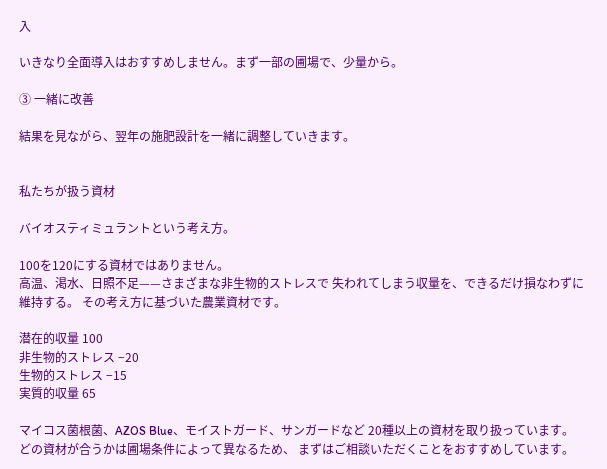入

いきなり全面導入はおすすめしません。まず一部の圃場で、少量から。

③ 一緒に改善

結果を見ながら、翌年の施肥設計を一緒に調整していきます。


私たちが扱う資材

バイオスティミュラントという考え方。

100を120にする資材ではありません。
高温、渇水、日照不足——さまざまな非生物的ストレスで 失われてしまう収量を、できるだけ損なわずに維持する。 その考え方に基づいた農業資材です。

潜在的収量 100
非生物的ストレス −20
生物的ストレス −15
実質的収量 65

マイコス菌根菌、AZOS Blue、モイストガード、サンガードなど 20種以上の資材を取り扱っています。
どの資材が合うかは圃場条件によって異なるため、 まずはご相談いただくことをおすすめしています。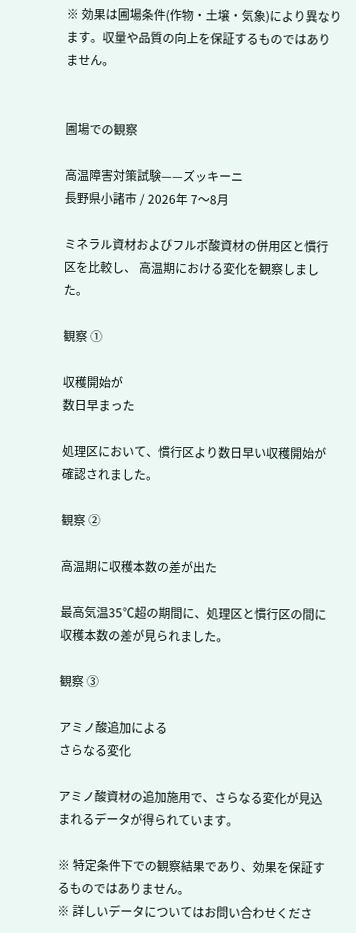※ 効果は圃場条件(作物・土壌・気象)により異なります。収量や品質の向上を保証するものではありません。


圃場での観察

高温障害対策試験——ズッキーニ
長野県小諸市 / 2026年 7〜8月

ミネラル資材およびフルボ酸資材の併用区と慣行区を比較し、 高温期における変化を観察しました。

観察 ①

収穫開始が
数日早まった

処理区において、慣行区より数日早い収穫開始が確認されました。

観察 ②

高温期に収穫本数の差が出た

最高気温35℃超の期間に、処理区と慣行区の間に収穫本数の差が見られました。

観察 ③

アミノ酸追加による
さらなる変化

アミノ酸資材の追加施用で、さらなる変化が見込まれるデータが得られています。

※ 特定条件下での観察結果であり、効果を保証するものではありません。
※ 詳しいデータについてはお問い合わせくださ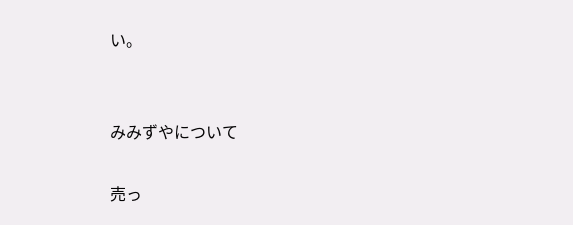い。


みみずやについて

売っ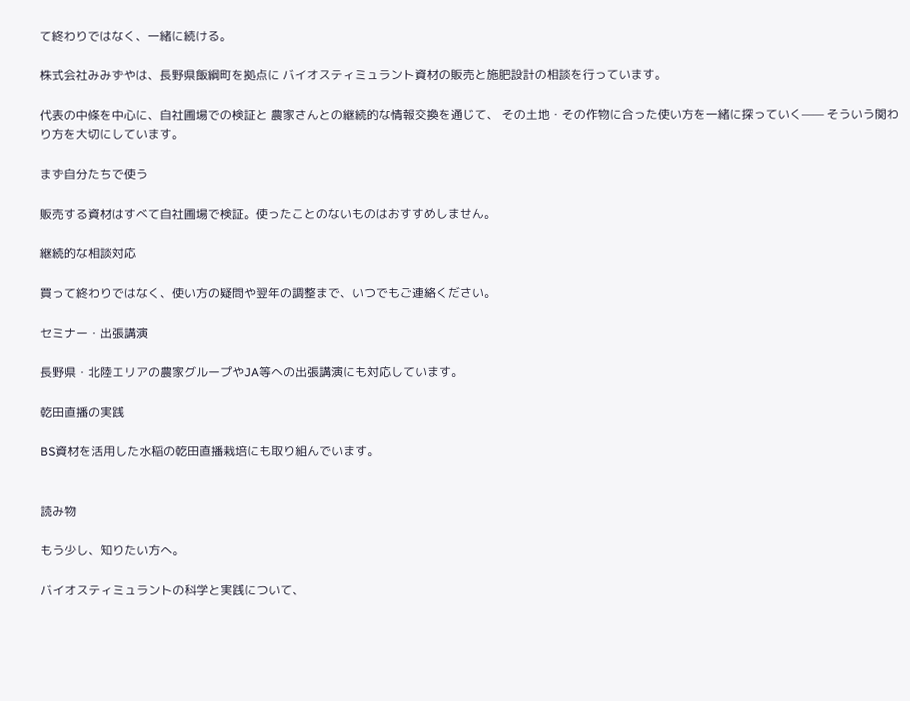て終わりではなく、一緒に続ける。

株式会社みみずやは、長野県飯綱町を拠点に バイオスティミュラント資材の販売と施肥設計の相談を行っています。

代表の中條を中心に、自社圃場での検証と 農家さんとの継続的な情報交換を通じて、 その土地・その作物に合った使い方を一緒に探っていく—— そういう関わり方を大切にしています。

まず自分たちで使う

販売する資材はすべて自社圃場で検証。使ったことのないものはおすすめしません。

継続的な相談対応

買って終わりではなく、使い方の疑問や翌年の調整まで、いつでもご連絡ください。

セミナー・出張講演

長野県・北陸エリアの農家グループやJA等への出張講演にも対応しています。

乾田直播の実践

BS資材を活用した水稲の乾田直播栽培にも取り組んでいます。


読み物

もう少し、知りたい方へ。

バイオスティミュラントの科学と実践について、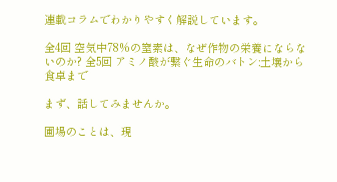連載コラムでわかりやすく解説しています。

全4回 空気中78%の窒素は、なぜ作物の栄養にならないのか? 全5回 アミノ酸が繋ぐ生命のバトン:土壌から食卓まで

まず、話してみませんか。

圃場のことは、現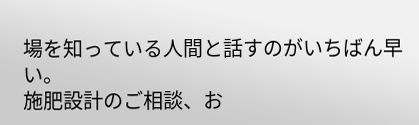場を知っている人間と話すのがいちばん早い。
施肥設計のご相談、お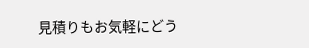見積りもお気軽にどう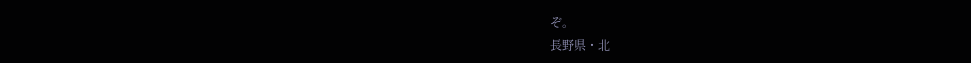ぞ。
長野県・北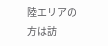陸エリアの方は訪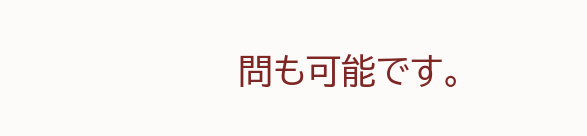問も可能です。